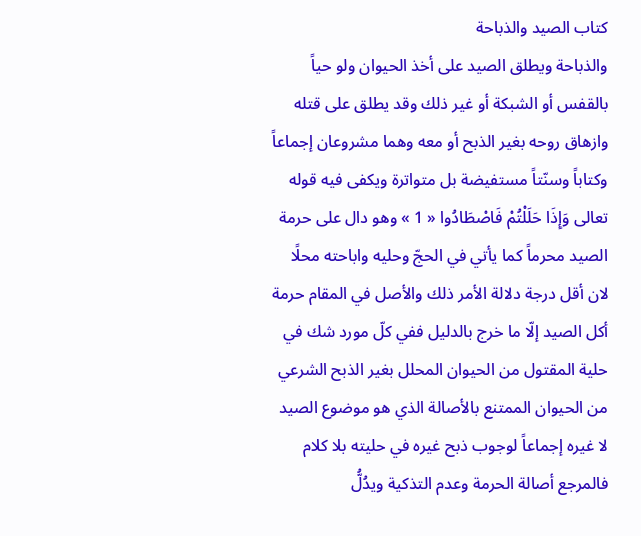كتاب الصيد والذباحة
والذباحة ويطلق الصيد على أخذ الحيوان ولو حياً بالقفس أو الشبكة أو غير ذلك وقد يطلق على قتله وازهاق روحه بغير الذبح أو معه وهما مشروعان إجماعاً وكتاباً وسنّتاً مستفيضة بل متواترة ويكفى فيه قوله تعالى وَإِذَا حَلَلْتُمْ فَاصْطَادُوا « 1 » وهو دال على حرمة الصيد محرماً كما يأتي في الحجّ وحليه واباحته محلًا لان أقل درجة دلالة الأمر ذلك والأصل في المقام حرمة أكل الصيد إلّا ما خرج بالدليل ففي كلّ مورد شك في حلية المقتول من الحيوان المحلل بغير الذبح الشرعي من الحيوان الممتنع بالأصالة الذي هو موضوع الصيد لا غيره إجماعاً لوجوب ذبح غيره في حليته بلا كلام فالمرجع أصالة الحرمة وعدم التذكية ويدُلُّ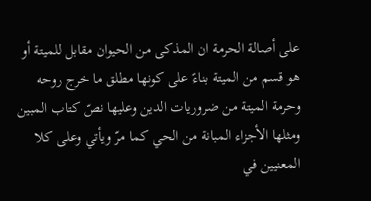على أصالة الحرمة ان المذكى من الحيوان مقابل للميتة أو هو قسم من الميتة بناءً على كونها مطلق ما خرج روحه وحرمة الميتة من ضروريات الدين وعليها نصّ كتاب المبين ومثلها الأجزاء المبانة من الحي كما مرّ ويأتي وعلى كلا المعنيين في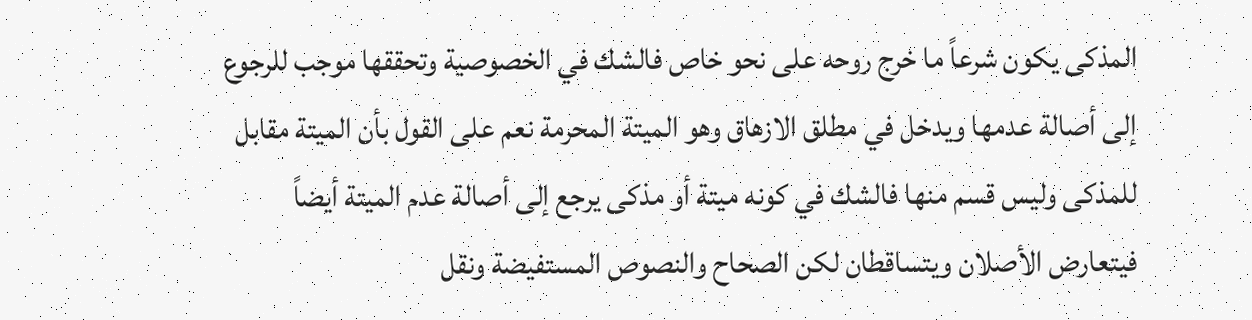المذكى يكون شرعاً ما خرج روحه على نحو خاص فالشك في الخصوصية وتحققها موجب للرجوع إلى أصالة عدمها ويدخل في مطلق الازهاق وهو الميتة المحرمة نعم على القول بأن الميتة مقابل للمذكى وليس قسم منها فالشك في كونه ميتة أو مذكى يرجع إلى أصالة عدم الميتة أيضاً فيتعارض الأصلان ويتساقطان لكن الصحاح والنصوص المستفيضة ونقل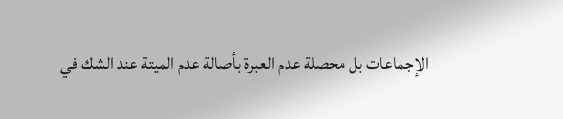الإجماعات بل محصلة عدم العبرة بأصالة عدم الميتة عند الشك في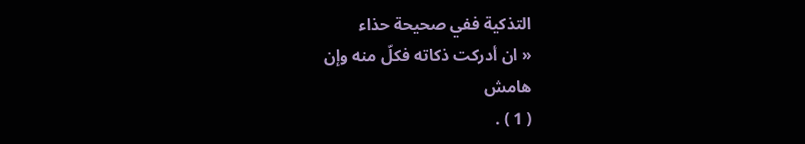التذكية ففي صحيحة حذاء
« ان أدركت ذكاته فكلّ منه وإن
هامش
( 1 ) .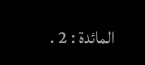المائدة : 2 .